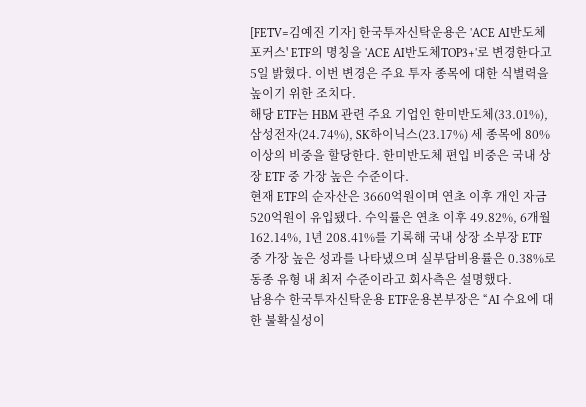[FETV=김예진 기자] 한국투자신탁운용은 'ACE AI반도체포커스' ETF의 명칭을 'ACE AI반도체TOP3+'로 변경한다고 5일 밝혔다. 이번 변경은 주요 투자 종목에 대한 식별력을 높이기 위한 조치다.
해당 ETF는 HBM 관련 주요 기업인 한미반도체(33.01%), 삼성전자(24.74%), SK하이닉스(23.17%) 세 종목에 80% 이상의 비중을 할당한다. 한미반도체 편입 비중은 국내 상장 ETF 중 가장 높은 수준이다.
현재 ETF의 순자산은 3660억원이며 연초 이후 개인 자금 520억원이 유입됐다. 수익률은 연초 이후 49.82%, 6개월 162.14%, 1년 208.41%를 기록해 국내 상장 소부장 ETF 중 가장 높은 성과를 나타냈으며 실부담비용률은 0.38%로 동종 유형 내 최저 수준이라고 회사측은 설명했다.
남용수 한국투자신탁운용 ETF운용본부장은 “AI 수요에 대한 불확실성이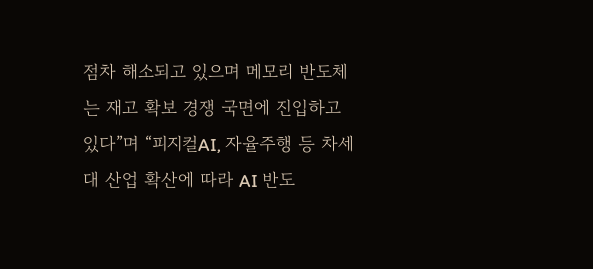점차 해소되고 있으며 메모리 반도체는 재고 확보 경쟁 국면에 진입하고 있다”며 “피지컬AI, 자율주행 등 차세대 산업 확산에 따라 AI 반도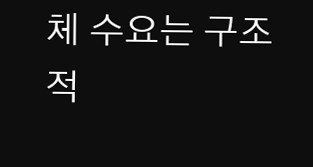체 수요는 구조적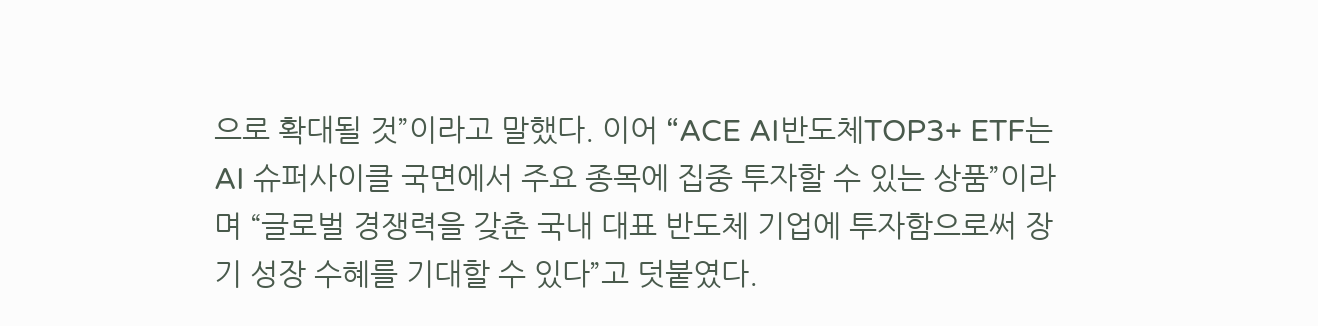으로 확대될 것”이라고 말했다. 이어 “ACE AI반도체TOP3+ ETF는 AI 슈퍼사이클 국면에서 주요 종목에 집중 투자할 수 있는 상품”이라며 “글로벌 경쟁력을 갖춘 국내 대표 반도체 기업에 투자함으로써 장기 성장 수혜를 기대할 수 있다”고 덧붙였다.